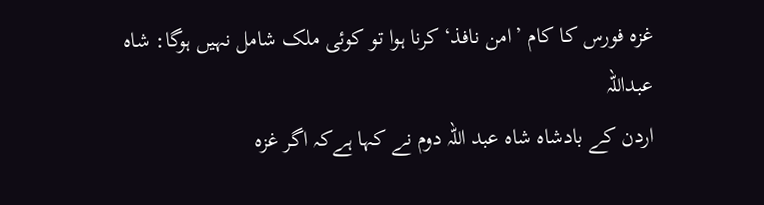غزہ فورس کا کام ’امن نافذ‘ کرنا ہوا تو کوئی ملک شامل نہیں ہوگا: شاہ عبداللہ
اردن کے بادشاہ شاہ عبد اللہ دوم نے کہا ہےکہ اگر غزہ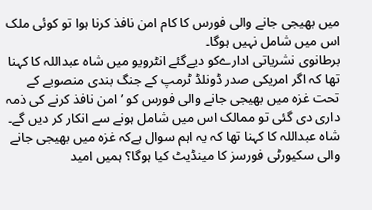میں بھیجی جانے والی فورس کا کام امن نافذ کرنا ہوا تو کوئی ملک اس میں شامل نہیں ہوگا۔
برطانوی نشریاتی ادارےکو دیےگئے انٹرویو میں شاہ عبداللہ کا کہنا تھا کہ اگر امریکی صدر ڈونلڈ ٹرمپ کے جنگ بندی منصوبے کے تحت غزہ میں بھیجی جانے والی فورس کو ’امن نافذ کرنے کی ذمہ داری دی گئی تو ممالک اس میں شامل ہونے سے انکار کر دیں گے۔
شاہ عبداللہ کا کہنا تھا کہ یہ اہم سوال ہےکہ غزہ میں بھیجی جانے والی سکیورٹی فورسز کا مینڈیٹ کیا ہوگا؟ ہمیں امید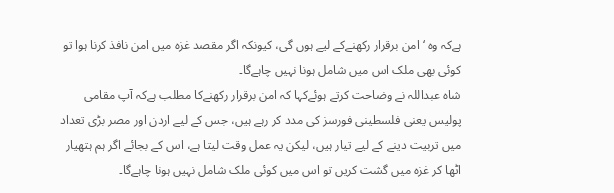ہےکہ وہ ‘امن برقرار رکھنےکے لیے ہوں گی، کیونکہ اگر مقصد غزہ میں امن نافذ کرنا ہوا تو کوئی بھی ملک اس میں شامل ہونا نہیں چاہےگا۔
شاہ عبداللہ نے وضاحت کرتے ہوئےکہا کہ امن برقرار رکھنےکا مطلب ہےکہ آپ مقامی پولیس یعنی فلسطینی فورسز کی مدد کر رہے ہیں، جس کے لیے اردن اور مصر بڑی تعداد میں تربیت دینے کے لیے تیار ہیں، لیکن یہ عمل وقت لیتا ہے، اس کے بجائے اگر ہم ہتھیار اٹھا کر غزہ میں گشت کریں تو اس میں کوئی ملک شامل نہیں ہونا چاہےگا۔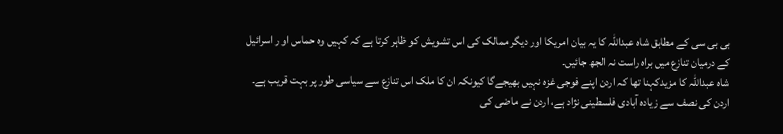بی بی سی کے مطابق شاہ عبداللہ کا یہ بیان امریکا اور دیگر ممالک کی اس تشویش کو ظاہر کرتا ہے کہ کہیں وہ حماس او ر اسرائیل کے درمیان تنازع میں براہ راست نہ الجھ جائیں۔
شاہ عبداللہ کا مزیدکہنا تھا کہ اردن اپنے فوجی غزہ نہیں بھیجےگا کیونکہ ان کا ملک اس تنازع سے سیاسی طور پر بہت قریب ہے۔ اردن کی نصف سے زیادہ آبادی فلسطینی نژاد ہے، اردن نے ماضی کی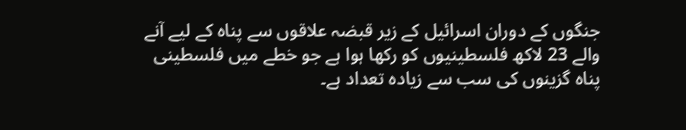جنگوں کے دوران اسرائیل کے زیر قبضہ علاقوں سے پناہ کے لیے آنے والے 23 لاکھ فلسطینیوں کو رکھا ہوا ہے جو خطے میں فلسطینی پناہ گزینوں کی سب سے زیادہ تعداد ہے۔